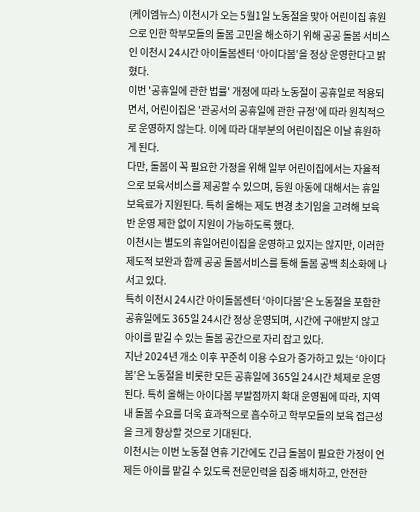(케이엠뉴스) 이천시가 오는 5월1일 노동절을 맞아 어린이집 휴원으로 인한 학부모들의 돌봄 고민을 해소하기 위해 공공 돌봄 서비스인 이천시 24시간 아이돌봄센터 ‘아이다봄’을 정상 운영한다고 밝혔다.
이번 '공휴일에 관한 법률' 개정에 따라 노동절이 공휴일로 적용되면서, 어린이집은 '관공서의 공휴일에 관한 규정'에 따라 원칙적으로 운영하지 않는다. 이에 따라 대부분의 어린이집은 이날 휴원하게 된다.
다만, 돌봄이 꼭 필요한 가정을 위해 일부 어린이집에서는 자율적으로 보육서비스를 제공할 수 있으며, 등원 아동에 대해서는 휴일 보육료가 지원된다. 특히 올해는 제도 변경 초기임을 고려해 보육반 운영 제한 없이 지원이 가능하도록 했다.
이천시는 별도의 휴일어린이집을 운영하고 있지는 않지만, 이러한 제도적 보완과 함께 공공 돌봄서비스를 통해 돌봄 공백 최소화에 나서고 있다.
특히 이천시 24시간 아이돌봄센터 ‘아이다봄’은 노동절을 포함한 공휴일에도 365일 24시간 정상 운영되며, 시간에 구애받지 않고 아이를 맡길 수 있는 돌봄 공간으로 자리 잡고 있다.
지난 2024년 개소 이후 꾸준히 이용 수요가 증가하고 있는 ‘아이다봄’은 노동절을 비롯한 모든 공휴일에 365일 24시간 체제로 운영된다. 특히 올해는 아이다봄 부발점까지 확대 운영됨에 따라, 지역 내 돌봄 수요를 더욱 효과적으로 흡수하고 학부모들의 보육 접근성을 크게 향상할 것으로 기대된다.
이천시는 이번 노동절 연휴 기간에도 긴급 돌봄이 필요한 가정이 언제든 아이를 맡길 수 있도록 전문인력을 집중 배치하고, 안전한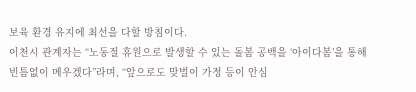보육 환경 유지에 최선을 다할 방침이다.
이천시 관계자는 “노동절 휴원으로 발생할 수 있는 돌봄 공백을 ‘아이다봄’을 통해 빈틈없이 메우겠다”라며, “앞으로도 맞벌이 가정 등이 안심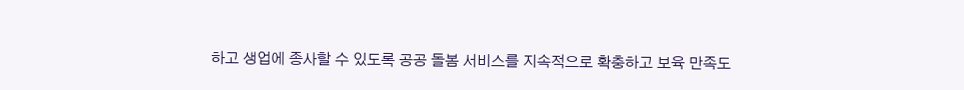하고 생업에 종사할 수 있도록 공공 돌봄 서비스를 지속적으로 확충하고 보육 만족도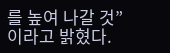를 높여 나갈 것”이라고 밝혔다.